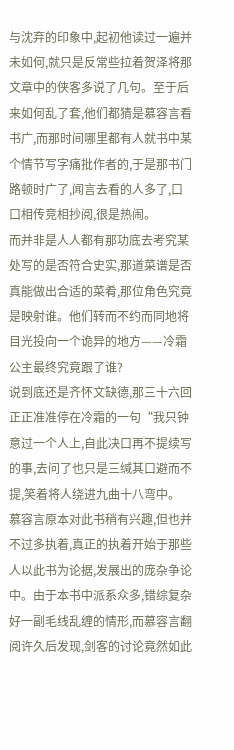与沈弃的印象中,起初他读过一遍并未如何,就只是反常些拉着贺泽将那文章中的侠客多说了几句。至于后来如何乱了套,他们都猜是慕容言看书广,而那时间哪里都有人就书中某个情节写字痛批作者的,于是那书门路顿时广了,闻言去看的人多了,口口相传竞相抄阅,很是热闹。
而并非是人人都有那功底去考究某处写的是否符合史实,那道菜谱是否真能做出合适的菜肴,那位角色究竟是映射谁。他们转而不约而同地将目光投向一个诡异的地方——冷霜公主最终究竟跟了谁?
说到底还是齐怀文缺德,那三十六回正正准准停在冷霜的一句“我只钟意过一个人上,自此决口再不提续写的事,去问了也只是三缄其口避而不提,笑着将人绕进九曲十八弯中。
慕容言原本对此书稍有兴趣,但也并不过多执着,真正的执着开始于那些人以此书为论据,发展出的庞杂争论中。由于本书中派系众多,错综复杂好一副毛线乱缠的情形,而慕容言翻阅许久后发现,剑客的讨论竟然如此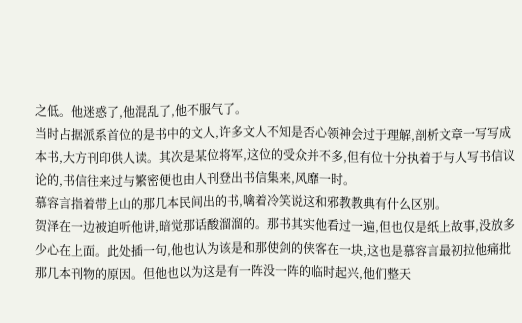之低。他迷惑了,他混乱了,他不服气了。
当时占据派系首位的是书中的文人,许多文人不知是否心领神会过于理解,剖析文章一写写成本书,大方刊印供人读。其次是某位将军,这位的受众并不多,但有位十分执着于与人写书信议论的,书信往来过与繁密便也由人刊登出书信集来,风靡一时。
慕容言指着带上山的那几本民间出的书,噙着冷笑说这和邪教教典有什么区别。
贺泽在一边被迫听他讲,暗觉那话酸溜溜的。那书其实他看过一遍,但也仅是纸上故事,没放多少心在上面。此处插一句,他也认为该是和那使剑的侠客在一块,这也是慕容言最初拉他痛批那几本刊物的原因。但他也以为这是有一阵没一阵的临时起兴,他们整天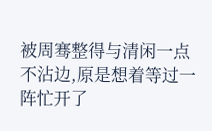被周骞整得与清闲一点不沾边,原是想着等过一阵忙开了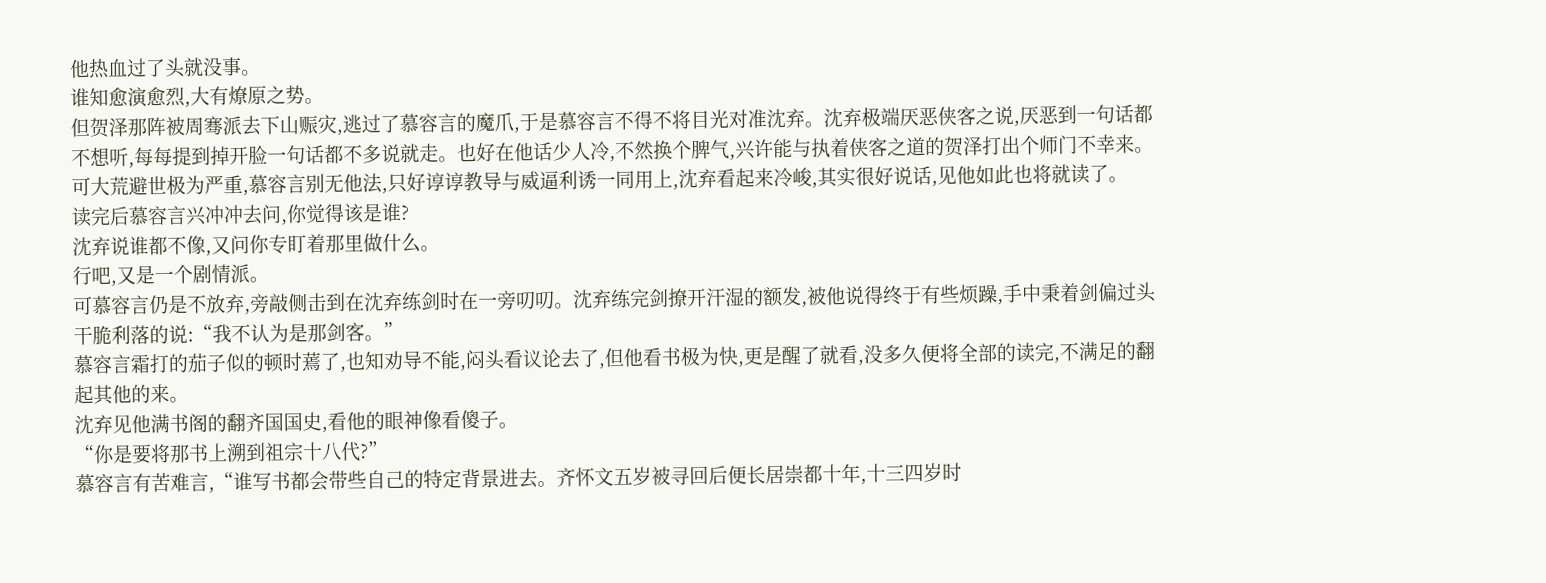他热血过了头就没事。
谁知愈演愈烈,大有燎原之势。
但贺泽那阵被周骞派去下山赈灾,逃过了慕容言的魔爪,于是慕容言不得不将目光对准沈弃。沈弃极端厌恶侠客之说,厌恶到一句话都不想听,每每提到掉开脸一句话都不多说就走。也好在他话少人冷,不然换个脾气,兴许能与执着侠客之道的贺泽打出个师门不幸来。
可大荒避世极为严重,慕容言别无他法,只好谆谆教导与威逼利诱一同用上,沈弃看起来冷峻,其实很好说话,见他如此也将就读了。
读完后慕容言兴冲冲去问,你觉得该是谁?
沈弃说谁都不像,又问你专盯着那里做什么。
行吧,又是一个剧情派。
可慕容言仍是不放弃,旁敲侧击到在沈弃练剑时在一旁叨叨。沈弃练完剑撩开汗湿的额发,被他说得终于有些烦躁,手中秉着剑偏过头干脆利落的说:“我不认为是那剑客。”
慕容言霜打的茄子似的顿时蔫了,也知劝导不能,闷头看议论去了,但他看书极为快,更是醒了就看,没多久便将全部的读完,不满足的翻起其他的来。
沈弃见他满书阁的翻齐国国史,看他的眼神像看傻子。
“你是要将那书上溯到祖宗十八代?”
慕容言有苦难言,“谁写书都会带些自己的特定背景进去。齐怀文五岁被寻回后便长居崇都十年,十三四岁时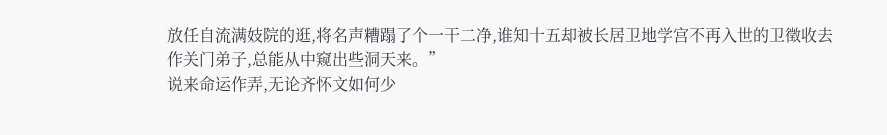放任自流满妓院的逛,将名声糟蹋了个一干二净,谁知十五却被长居卫地学宫不再入世的卫徵收去作关门弟子,总能从中窥出些洞天来。”
说来命运作弄,无论齐怀文如何少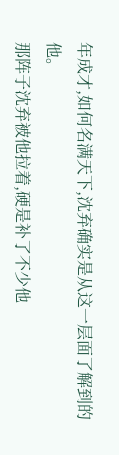年成才,如何名满天下,沈弃确实是从这一层面了解到的他。
那阵子沈弃被他拉着,硬是补了不少他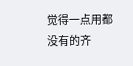觉得一点用都没有的齐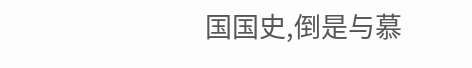国国史,倒是与慕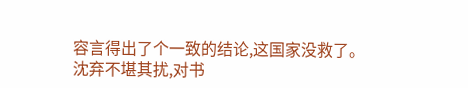容言得出了个一致的结论,这国家没救了。
沈弃不堪其扰,对书